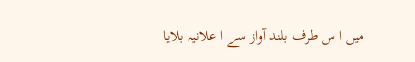میں ا س طرف بلند آواز سے ا علانیہ بلایا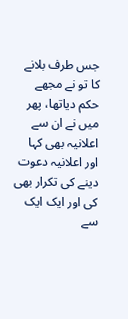جس طرف بلانے کا تو نے مجھے حکم دیاتھا، پھر میں نے ان سے اعلانیہ بھی کہا اور اعلانیہ دعوت دینے کی تکرار بھی کی اور ایک ایک سے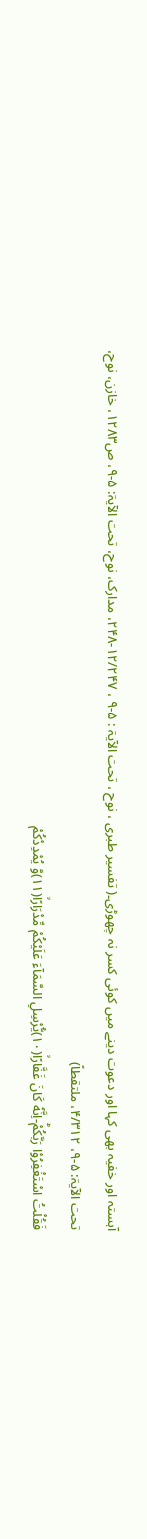آہستہ اور خفیہ بھی کہا اور دعوت دینے میں کوئی کسر نہ چھوڑی۔( تفسیر طبری ، نوح ، تحت الآیۃ : ۵-۹ ، ۱۲/۲۴۷-۲۴۸، مدارک، نوح، تحت الآیۃ: ۵-۹، ص۱۲۸۳، خازن، نوح، تحت الآیۃ: ۵-۹، ۴/۳۱۲، ملتقطاً)
فَقُلْتُ اسْتَغْفِرُوْا رَبَّكُمْؕ-اِنَّهٗ كَانَ غَفَّارًاۙ(۱۰)یُّرْسِلِ السَّمَآءَ عَلَیْكُمْ مِّدْرَارًاۙ(۱۱)وَّ یُمْدِدْكُمْ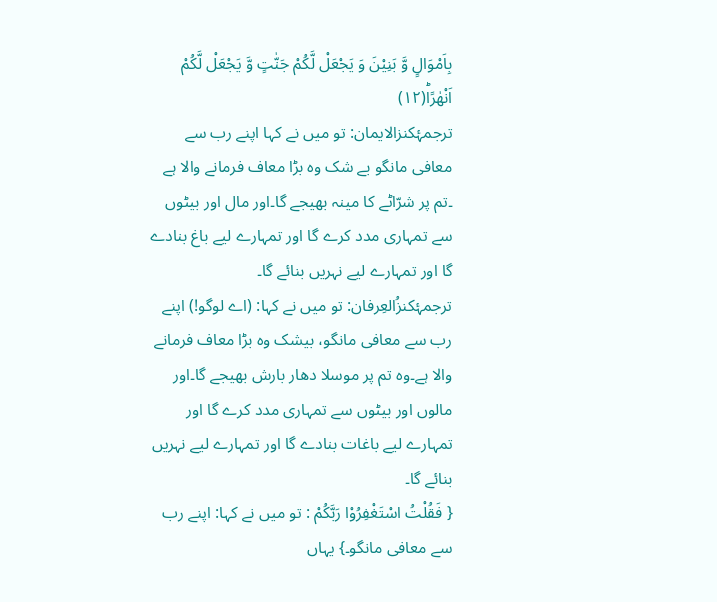بِاَمْوَالٍ وَّ بَنِیْنَ وَ یَجْعَلْ لَّكُمْ جَنّٰتٍ وَّ یَجْعَلْ لَّكُمْ اَنْهٰرًاؕ(۱۲)
ترجمۂکنزالایمان: تو میں نے کہا اپنے رب سے معافی مانگو بے شک وہ بڑا معاف فرمانے والا ہے ۔تم پر شرّاٹے کا مینہ بھیجے گا۔اور مال اور بیٹوں سے تمہاری مدد کرے گا اور تمہارے لیے باغ بنادے گا اور تمہارے لیے نہریں بنائے گا۔
ترجمۂکنزُالعِرفان: تو میں نے کہا: (اے لوگو!) اپنے رب سے معافی مانگو، بیشک وہ بڑا معاف فرمانے والا ہے۔وہ تم پر موسلا دھار بارش بھیجے گا۔اور مالوں اور بیٹوں سے تمہاری مدد کرے گا اور تمہارے لیے باغات بنادے گا اور تمہارے لیے نہریں بنائے گا۔
{ فَقُلْتُ اسْتَغْفِرُوْا رَبَّكُمْ : تو میں نے کہا: اپنے رب سے معافی مانگو۔} یہاں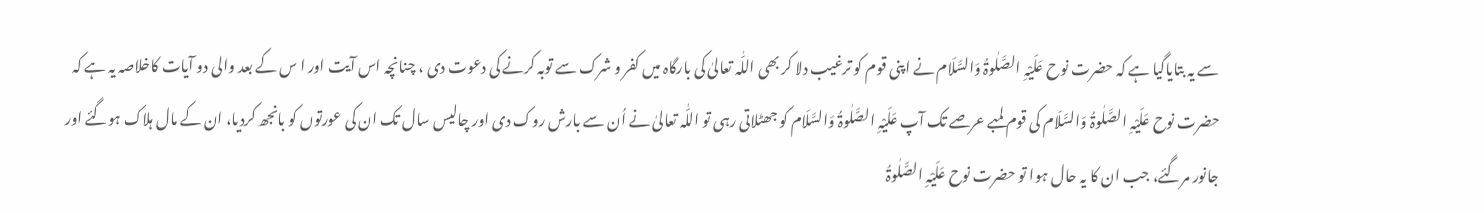سے یہ بتایاگیا ہے کہ حضرت نوح عَلَیْہِ الصَّلٰوۃُ وَالسَّلَام نے اپنی قوم کو ترغیب دلا کر بھی اللّٰہ تعالیٰ کی بارگاہ میں کفر و شرک سے توبہ کرنے کی دعوت دی ، چنانچہ اس آیت اور ا س کے بعد والی دو آیات کاخلاصہ یہ ہے کہ حضرت نوح عَلَیْہِ الصَّلٰوۃُ وَالسَّلَام کی قوم لمبے عرصے تک آپ عَلَیْہِ الصَّلٰوۃُ وَالسَّلَام کو جھٹلاتی رہی تو اللّٰہ تعالیٰ نے اُن سے بارش روک دی اور چالیس سال تک ان کی عورتوں کو بانجھ کردیا، ان کے مال ہلاک ہوگئے اور جانور مرگئے، جب ان کا یہ حال ہوا تو حضرت نوح عَلَیْہِ الصَّلٰوۃُ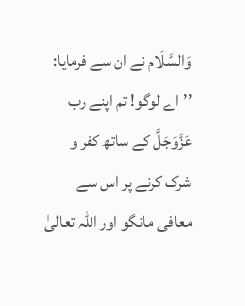وَالسَّلَام نے ان سے فرمایا: ’’اے لوگو! تم اپنے رب عَزَّوَجَلَّ کے ساتھ کفر و شرک کرنے پر اس سے معافی مانگو اور اللّٰہ تعالیٰ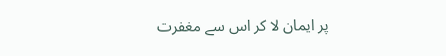پر ایمان لا کر اس سے مغفرت